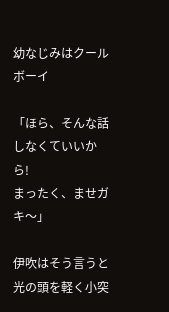幼なじみはクールボーイ

「ほら、そんな話しなくていいから!
まったく、ませガキ〜」

伊吹はそう言うと光の頭を軽く小突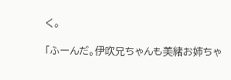く。

「ふーんだ。伊吹兄ちゃんも美緒お姉ちゃ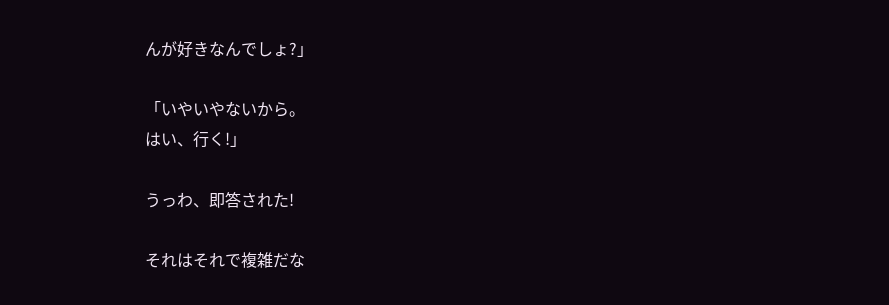んが好きなんでしょ?」

「いやいやないから。
はい、行く!」

うっわ、即答された!

それはそれで複雑だな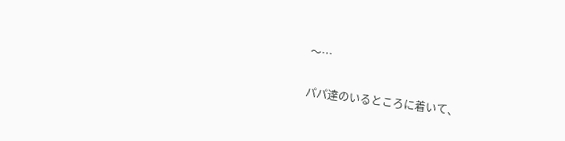〜…

パパ達のいるところに着いて、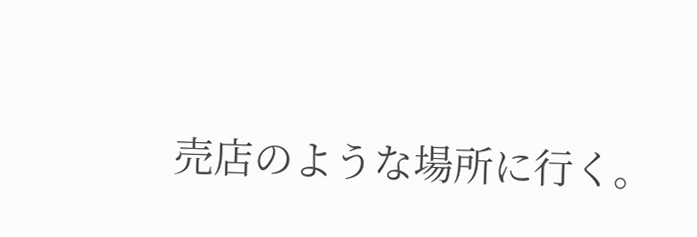売店のような場所に行く。